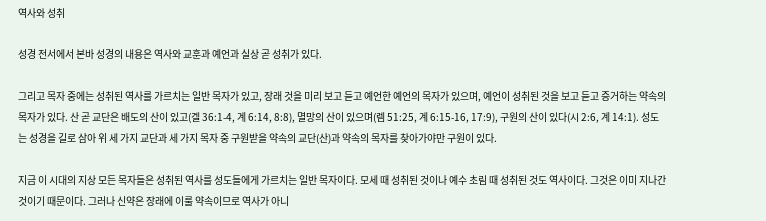역사와 성취

성경 전서에서 본바 성경의 내용은 역사와 교훈과 예언과 실상 곧 성취가 있다.

그리고 목자 중에는 성취된 역사를 가르치는 일반 목자가 있고, 장래 것을 미리 보고 듣고 예언한 예언의 목자가 있으며, 예언이 성취된 것을 보고 듣고 증거하는 약속의 목자가 있다. 산 곧 교단은 배도의 산이 있고(겔 36:1-4, 계 6:14, 8:8), 멸망의 산이 있으며(렘 51:25, 계 6:15-16, 17:9), 구원의 산이 있다(시 2:6, 계 14:1). 성도는 성경을 길로 삼아 위 세 가지 교단과 세 가지 목자 중 구원받을 약속의 교단(산)과 약속의 목자를 찾아가야만 구원이 있다.

지금 이 시대의 지상 모든 목자들은 성취된 역사를 성도들에게 가르치는 일반 목자이다. 모세 때 성취된 것이나 예수 초림 때 성취된 것도 역사이다. 그것은 이미 지나간 것이기 때문이다. 그러나 신약은 장래에 이룰 약속이므로 역사가 아니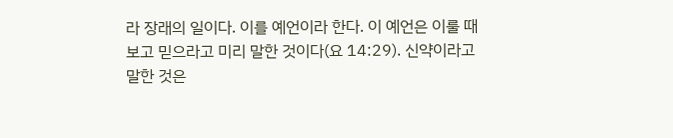라 장래의 일이다. 이를 예언이라 한다. 이 예언은 이룰 때 보고 믿으라고 미리 말한 것이다(요 14:29). 신약이라고 말한 것은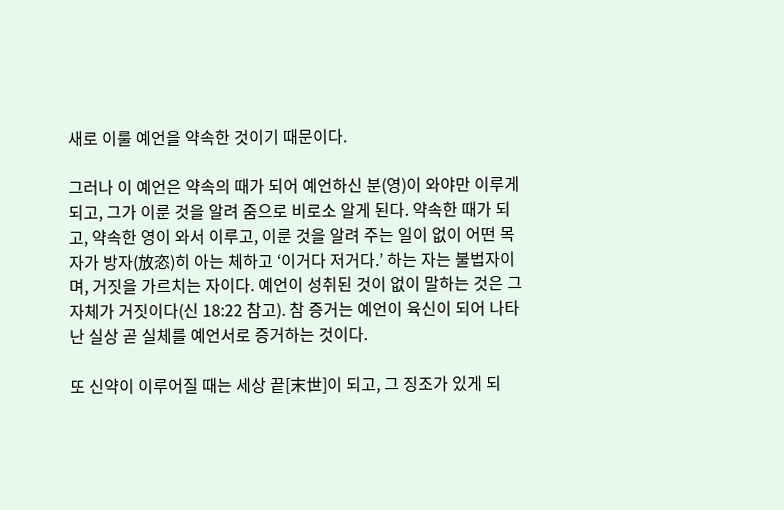새로 이룰 예언을 약속한 것이기 때문이다.

그러나 이 예언은 약속의 때가 되어 예언하신 분(영)이 와야만 이루게 되고, 그가 이룬 것을 알려 줌으로 비로소 알게 된다. 약속한 때가 되고, 약속한 영이 와서 이루고, 이룬 것을 알려 주는 일이 없이 어떤 목자가 방자(放恣)히 아는 체하고 ‘이거다 저거다.’ 하는 자는 불법자이며, 거짓을 가르치는 자이다. 예언이 성취된 것이 없이 말하는 것은 그 자체가 거짓이다(신 18:22 참고). 참 증거는 예언이 육신이 되어 나타난 실상 곧 실체를 예언서로 증거하는 것이다.

또 신약이 이루어질 때는 세상 끝[末世]이 되고, 그 징조가 있게 되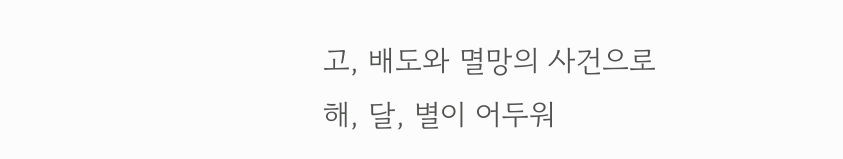고, 배도와 멸망의 사건으로 해, 달, 별이 어두워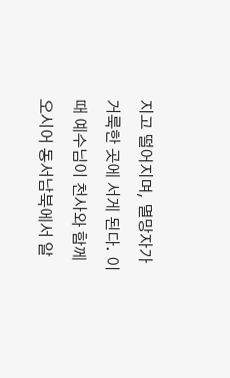지고 떨어지며, 멸망자가 거룩한 곳에 서게 된다. 이 때 예수님이 천사와 함께 오시어 동서남북에서 알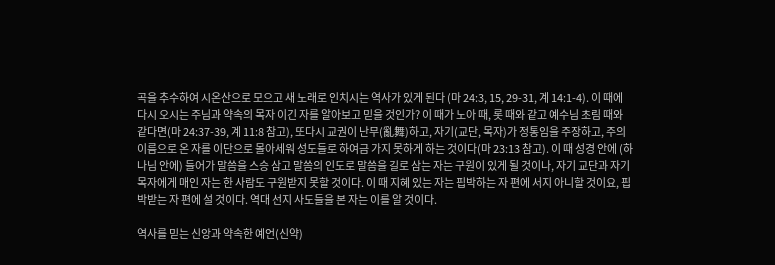곡을 추수하여 시온산으로 모으고 새 노래로 인치시는 역사가 있게 된다 (마 24:3, 15, 29-31, 계 14:1-4). 이 때에 다시 오시는 주님과 약속의 목자 이긴 자를 알아보고 믿을 것인가? 이 때가 노아 때, 롯 때와 같고 예수님 초림 때와 같다면(마 24:37-39, 계 11:8 참고), 또다시 교권이 난무(亂舞)하고, 자기(교단, 목자)가 정통임을 주장하고, 주의 이름으로 온 자를 이단으로 몰아세워 성도들로 하여금 가지 못하게 하는 것이다(마 23:13 참고). 이 때 성경 안에 (하나님 안에) 들어가 말씀을 스승 삼고 말씀의 인도로 말씀을 길로 삼는 자는 구원이 있게 될 것이나, 자기 교단과 자기 목자에게 매인 자는 한 사람도 구원받지 못할 것이다. 이 때 지혜 있는 자는 핍박하는 자 편에 서지 아니할 것이요, 핍박받는 자 편에 설 것이다. 역대 선지 사도들을 본 자는 이를 알 것이다.

역사를 믿는 신앙과 약속한 예언(신약)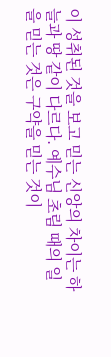이 성취된 것을 보고 믿는 신앙의 차이는 하늘과 땅 같이 다르다. 예수님 초림 때의 일을 믿는 것은 구약을 믿는 것이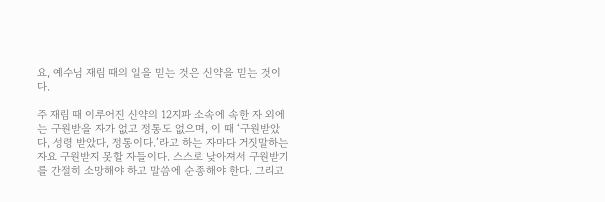요, 예수님 재림 때의 일을 믿는 것은 신약을 믿는 것이다.

주 재림 때 이루어진 신약의 12지파 소속에 속한 자 외에는 구원받을 자가 없고 정통도 없으며, 이 때 ‘구원받았다, 성령 받았다, 정통이다.’라고 하는 자마다 거짓말하는 자요 구원받지 못할 자들이다. 스스로 낮아져서 구원받기를 간절히 소망해야 하고 말씀에 순종해야 한다. 그리고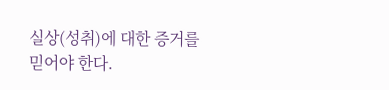실상(성취)에 대한 증거를 믿어야 한다.